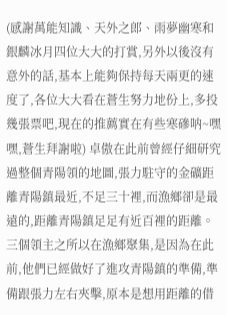(感謝萬能知識、天外之郎、雨夢幽寒和銀麟冰月四位大大的打賞,另外以後沒有意外的話,基本上能夠保持每天兩更的速度了,各位大大看在蒼生努力地份上,多投幾張票吧,現在的推薦實在有些寒磣呐~嘿嘿,蒼生拜謝啦) 卓傲在此前曾經仔細研究過整個青陽領的地圖,張力駐守的金礦距離青陽鎮最近,不足三十裡,而漁鄉卻是最遠的,距離青陽鎮足足有近百裡的距離。
三個領主之所以在漁鄉聚集,是因為在此前,他們已經做好了進攻青陽鎮的準備,準備跟張力左右夾擊,原本是想用距離的借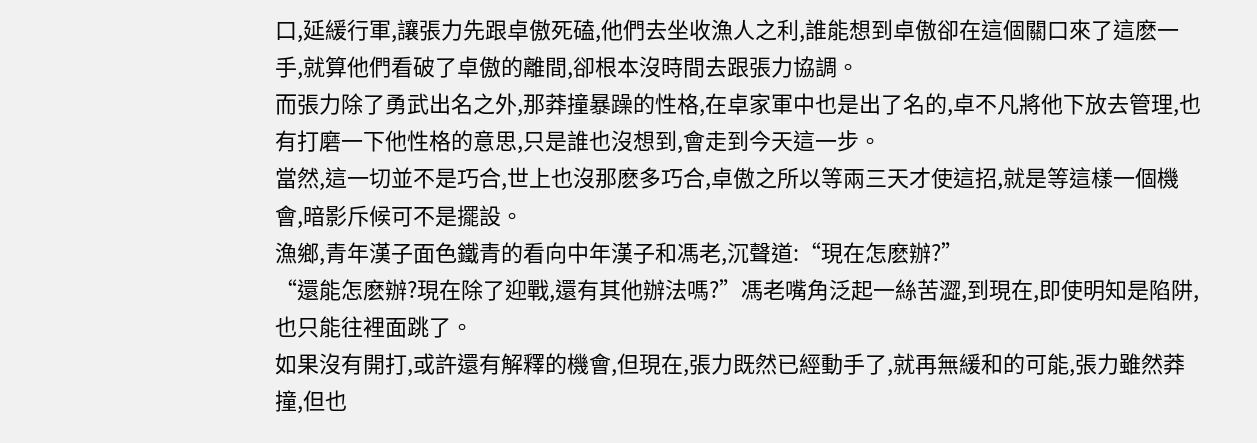口,延緩行軍,讓張力先跟卓傲死磕,他們去坐收漁人之利,誰能想到卓傲卻在這個關口來了這麽一手,就算他們看破了卓傲的離間,卻根本沒時間去跟張力協調。
而張力除了勇武出名之外,那莽撞暴躁的性格,在卓家軍中也是出了名的,卓不凡將他下放去管理,也有打磨一下他性格的意思,只是誰也沒想到,會走到今天這一步。
當然,這一切並不是巧合,世上也沒那麽多巧合,卓傲之所以等兩三天才使這招,就是等這樣一個機會,暗影斥候可不是擺設。
漁鄉,青年漢子面色鐵青的看向中年漢子和馮老,沉聲道:“現在怎麽辦?”
“還能怎麽辦?現在除了迎戰,還有其他辦法嗎?”馮老嘴角泛起一絲苦澀,到現在,即使明知是陷阱,也只能往裡面跳了。
如果沒有開打,或許還有解釋的機會,但現在,張力既然已經動手了,就再無緩和的可能,張力雖然莽撞,但也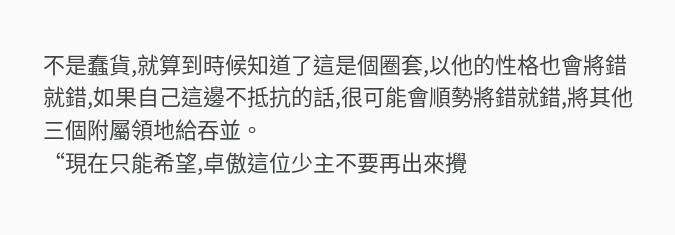不是蠢貨,就算到時候知道了這是個圈套,以他的性格也會將錯就錯,如果自己這邊不抵抗的話,很可能會順勢將錯就錯,將其他三個附屬領地給吞並。
“現在只能希望,卓傲這位少主不要再出來攪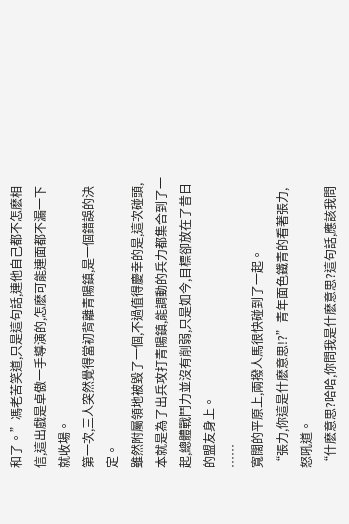和了。”馮老苦笑道,只是這句話,連他自己都不怎麽相信,這出戲是卓傲一手導演的,怎麽可能連面都不漏一下就收場。
第一次,三人突然覺得當初背離青陽鎮,是一個錯誤的決定。
雖然附屬領地被毀了一個,不過值得慶幸的是,這次碰頭,本就是為了出兵攻打青陽鎮,能調動的兵力都集合到了一起,總體戰鬥力並沒有削弱,只是如今,目標卻放在了昔日的盟友身上。
……
寬闊的平原上,兩撥人馬很快碰到了一起。
“張力,你這是什麽意思!?”青年面色鐵青的看著張力,怒吼道。
“什麽意思?哈哈,你問我是什麽意思?這句話,應該我問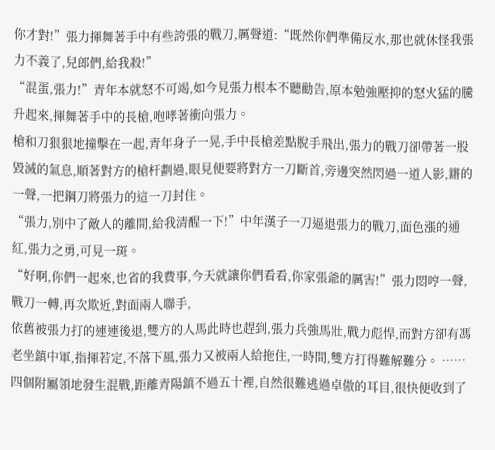你才對!”張力揮舞著手中有些誇張的戰刀,厲聲道:“既然你們準備反水,那也就休怪我張力不義了,兒郎們,給我殺!”
“混蛋,張力!”青年本就怒不可竭,如今見張力根本不聽勸告,原本勉強壓抑的怒火猛的騰升起來,揮舞著手中的長槍,咆哮著衝向張力。
槍和刀狠狠地撞擊在一起,青年身子一晃,手中長槍差點脫手飛出,張力的戰刀卻帶著一股毀滅的氣息,順著對方的槍杆劃過,眼見便要將對方一刀斷首,旁邊突然閃過一道人影,鏘的一聲,一把鋼刀將張力的這一刀封住。
“張力,別中了敵人的離間,給我清醒一下!”中年漢子一刀逼退張力的戰刀,面色漲的通紅,張力之勇,可見一斑。
“好啊,你們一起來,也省的我費事,今天就讓你們看看,你家張爺的厲害!”張力悶哼一聲,戰刀一轉,再次欺近,對面兩人聯手,
依舊被張力打的連連後退,雙方的人馬此時也趕到,張力兵強馬壯,戰力彪悍,而對方卻有馮老坐鎮中軍,指揮若定,不落下風,張力又被兩人給拖住,一時間,雙方打得難解難分。 ……
四個附屬領地發生混戰,距離青陽鎮不過五十裡,自然很難逃過卓傲的耳目,很快便收到了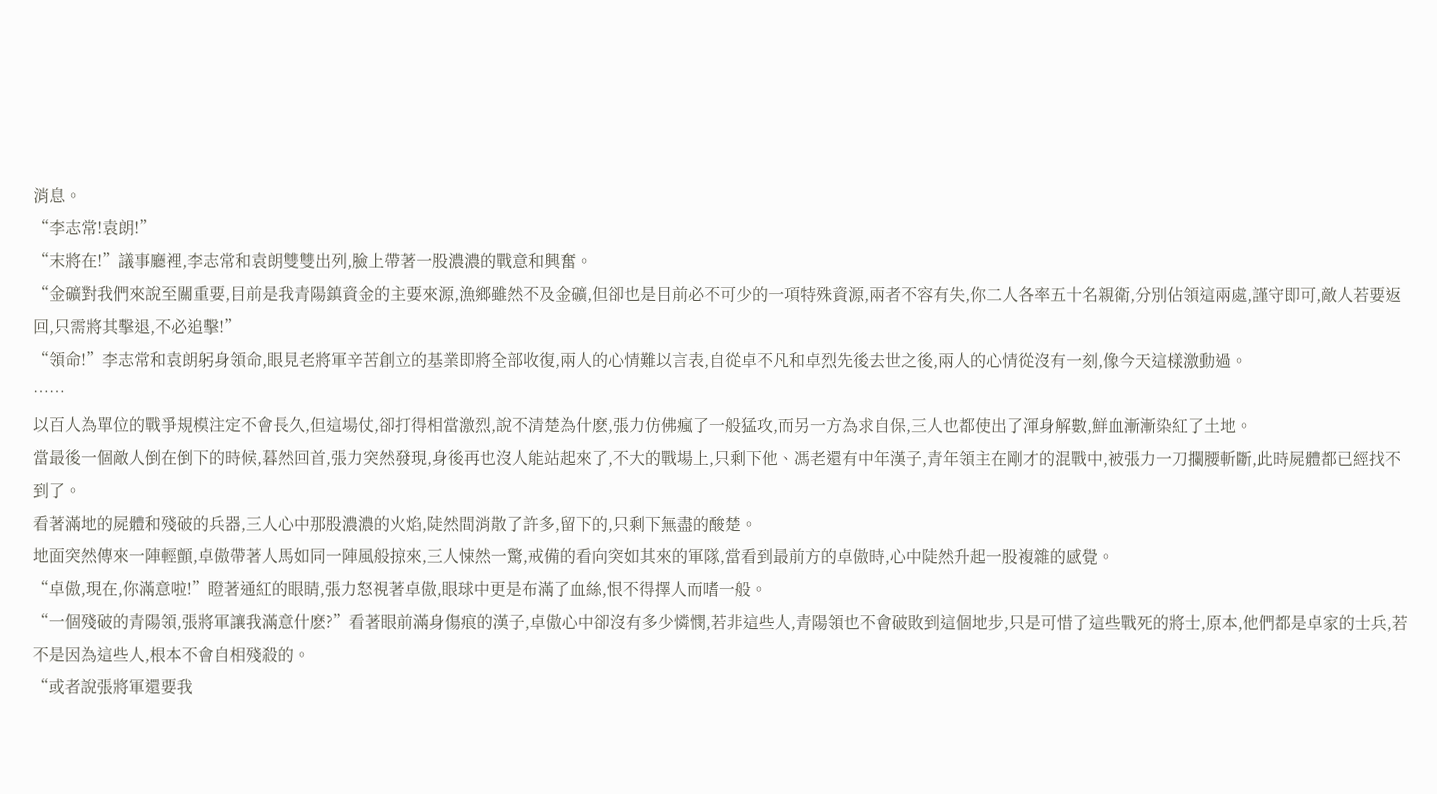消息。
“李志常!袁朗!”
“末將在!”議事廳裡,李志常和袁朗雙雙出列,臉上帶著一股濃濃的戰意和興奮。
“金礦對我們來說至關重要,目前是我青陽鎮資金的主要來源,漁鄉雖然不及金礦,但卻也是目前必不可少的一項特殊資源,兩者不容有失,你二人各率五十名親衛,分別佔領這兩處,謹守即可,敵人若要返回,只需將其擊退,不必追擊!”
“領命!”李志常和袁朗躬身領命,眼見老將軍辛苦創立的基業即將全部收復,兩人的心情難以言表,自從卓不凡和卓烈先後去世之後,兩人的心情從沒有一刻,像今天這樣激動過。
……
以百人為單位的戰爭規模注定不會長久,但這場仗,卻打得相當激烈,說不清楚為什麽,張力仿佛瘋了一般猛攻,而另一方為求自保,三人也都使出了渾身解數,鮮血漸漸染紅了土地。
當最後一個敵人倒在倒下的時候,暮然回首,張力突然發現,身後再也沒人能站起來了,不大的戰場上,只剩下他、馮老還有中年漢子,青年領主在剛才的混戰中,被張力一刀攔腰斬斷,此時屍體都已經找不到了。
看著滿地的屍體和殘破的兵器,三人心中那股濃濃的火焰,陡然間消散了許多,留下的,只剩下無盡的酸楚。
地面突然傳來一陣輕顫,卓傲帶著人馬如同一陣風般掠來,三人悚然一驚,戒備的看向突如其來的軍隊,當看到最前方的卓傲時,心中陡然升起一股複雜的感覺。
“卓傲,現在,你滿意啦!”瞪著通紅的眼睛,張力怒視著卓傲,眼球中更是布滿了血絲,恨不得擇人而嗜一般。
“一個殘破的青陽領,張將軍讓我滿意什麽?”看著眼前滿身傷痕的漢子,卓傲心中卻沒有多少憐憫,若非這些人,青陽領也不會破敗到這個地步,只是可惜了這些戰死的將士,原本,他們都是卓家的士兵,若不是因為這些人,根本不會自相殘殺的。
“或者說張將軍還要我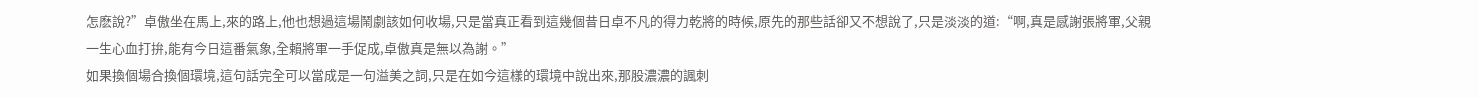怎麽說?”卓傲坐在馬上,來的路上,他也想過這場鬧劇該如何收場,只是當真正看到這幾個昔日卓不凡的得力乾將的時候,原先的那些話卻又不想說了,只是淡淡的道:“啊,真是感謝張將軍,父親一生心血打拚,能有今日這番氣象,全賴將軍一手促成,卓傲真是無以為謝。”
如果換個場合換個環境,這句話完全可以當成是一句溢美之詞,只是在如今這樣的環境中說出來,那股濃濃的諷刺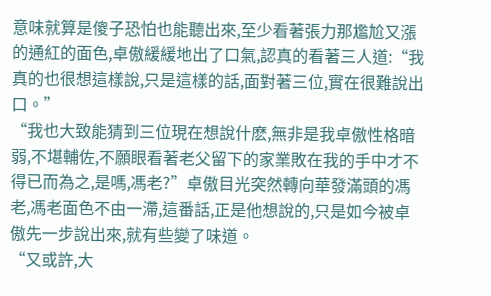意味就算是傻子恐怕也能聽出來,至少看著張力那尷尬又漲的通紅的面色,卓傲緩緩地出了口氣,認真的看著三人道:“我真的也很想這樣說,只是這樣的話,面對著三位,實在很難說出口。”
“我也大致能猜到三位現在想說什麽,無非是我卓傲性格暗弱,不堪輔佐,不願眼看著老父留下的家業敗在我的手中才不得已而為之,是嗎,馮老?”卓傲目光突然轉向華發滿頭的馮老,馮老面色不由一滯,這番話,正是他想說的,只是如今被卓傲先一步說出來,就有些變了味道。
“又或許,大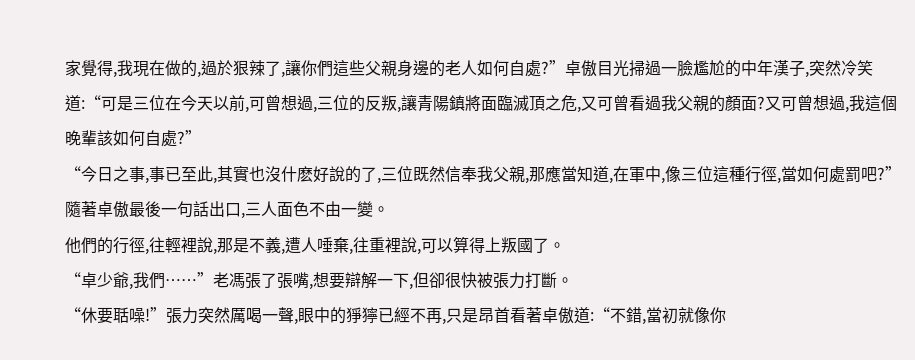家覺得,我現在做的,過於狠辣了,讓你們這些父親身邊的老人如何自處?”卓傲目光掃過一臉尷尬的中年漢子,突然冷笑道:“可是三位在今天以前,可曾想過,三位的反叛,讓青陽鎮將面臨滅頂之危,又可曾看過我父親的顏面?又可曾想過,我這個晚輩該如何自處?”
“今日之事,事已至此,其實也沒什麽好說的了,三位既然信奉我父親,那應當知道,在軍中,像三位這種行徑,當如何處罰吧?”隨著卓傲最後一句話出口,三人面色不由一變。
他們的行徑,往輕裡說,那是不義,遭人唾棄,往重裡說,可以算得上叛國了。
“卓少爺,我們……”老馮張了張嘴,想要辯解一下,但卻很快被張力打斷。
“休要聒噪!”張力突然厲喝一聲,眼中的猙獰已經不再,只是昂首看著卓傲道:“不錯,當初就像你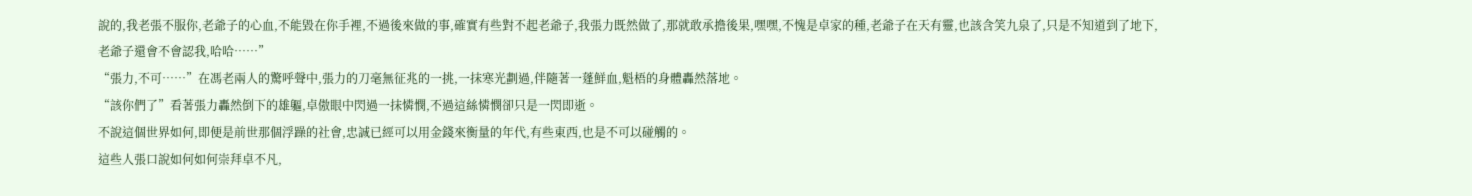說的,我老張不服你,老爺子的心血,不能毀在你手裡,不過後來做的事,確實有些對不起老爺子,我張力既然做了,那就敢承擔後果,嘿嘿,不愧是卓家的種,老爺子在天有靈,也該含笑九泉了,只是不知道到了地下,老爺子還會不會認我,哈哈……”
“張力,不可……”在馮老兩人的驚呼聲中,張力的刀毫無征兆的一挑,一抹寒光劃過,伴隨著一蓬鮮血,魁梧的身體轟然落地。
“該你們了”看著張力轟然倒下的雄軀,卓傲眼中閃過一抹憐憫,不過這絲憐憫卻只是一閃即逝。
不說這個世界如何,即便是前世那個浮躁的社會,忠誠已經可以用金錢來衡量的年代,有些東西,也是不可以碰觸的。
這些人張口說如何如何崇拜卓不凡,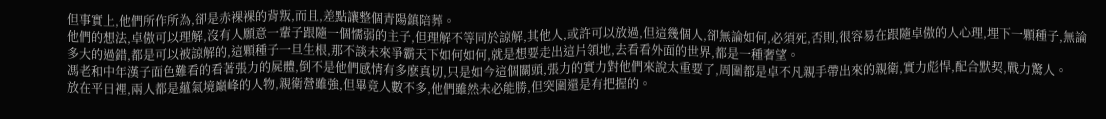但事實上,他們所作所為,卻是赤裸裸的背叛,而且,差點讓整個青陽鎮陪葬。
他們的想法,卓傲可以理解,沒有人願意一輩子跟隨一個懦弱的主子,但理解不等同於諒解,其他人,或許可以放過,但這幾個人,卻無論如何,必須死,否則,很容易在跟隨卓傲的人心理,埋下一顆種子,無論多大的過錯,都是可以被諒解的,這顆種子一旦生根,那不談未來爭霸天下如何如何,就是想要走出這片領地,去看看外面的世界,都是一種奢望。
馮老和中年漢子面色難看的看著張力的屍體,倒不是他們感情有多麽真切,只是如今這個關頭,張力的實力對他們來說太重要了,周圍都是卓不凡親手帶出來的親衛,實力彪悍,配合默契,戰力驚人。
放在平日裡,兩人都是蘊氣境巔峰的人物,親衛營雖強,但畢竟人數不多,他們雖然未必能勝,但突圍還是有把握的。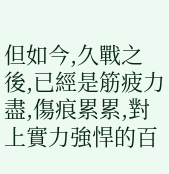但如今,久戰之後,已經是筋疲力盡,傷痕累累,對上實力強悍的百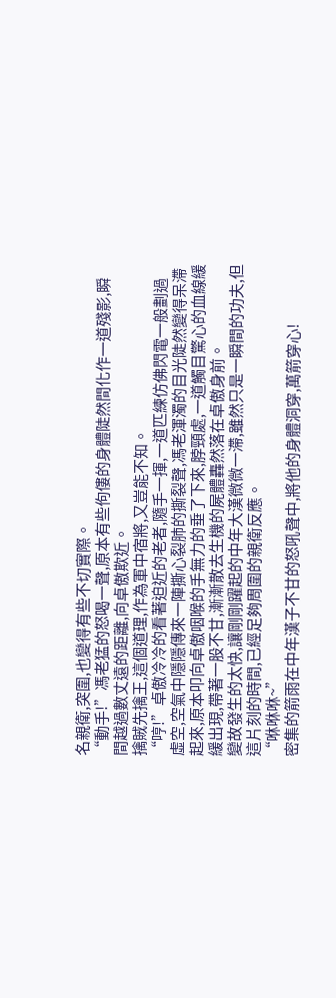名親衛,突圍,也變得有些不切實際。
“動手!”馮老猛的怒喝一聲,原本有些佝僂的身體陡然間化作一道殘影,瞬間越過數丈遠的距離,向卓傲欺近。
擒賊先擒王,這個道理,作為軍中宿將,又豈能不知。
“哼!”卓傲冷冷的看著迫近的老者,隨手一揮,一道匹練仿佛閃電一般劃過虛空,空氣中隱隱傳來一陣撕心裂肺的撕裂聲,馮老渾濁的目光陡然變得呆滯起來,原本叩向卓傲咽喉的手無力的垂了下來,脖頸處,一道觸目驚心的血線緩緩出現,帶著一股不甘,漸漸散去生機的屍體轟然落在卓傲身前。
變故發生的太快,讓剛剛躍起的中年大漢微微一滯,雖然只是一瞬間的功夫,但這片刻的時間,已經足夠周圍的親衛反應。
“咻咻咻~”
密集的箭雨在中年漢子不甘的怒吼聲中,將他的身體洞穿,萬箭穿心!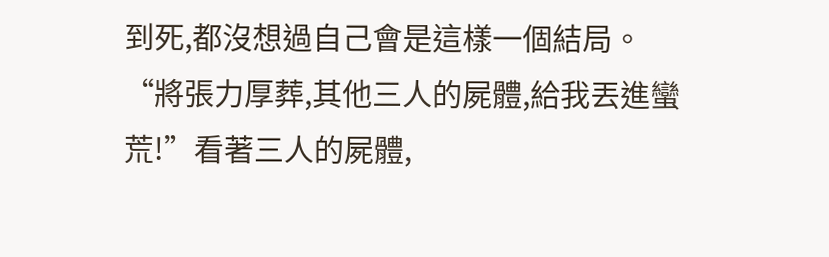到死,都沒想過自己會是這樣一個結局。
“將張力厚葬,其他三人的屍體,給我丟進蠻荒!”看著三人的屍體,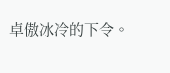卓傲冰冷的下令。